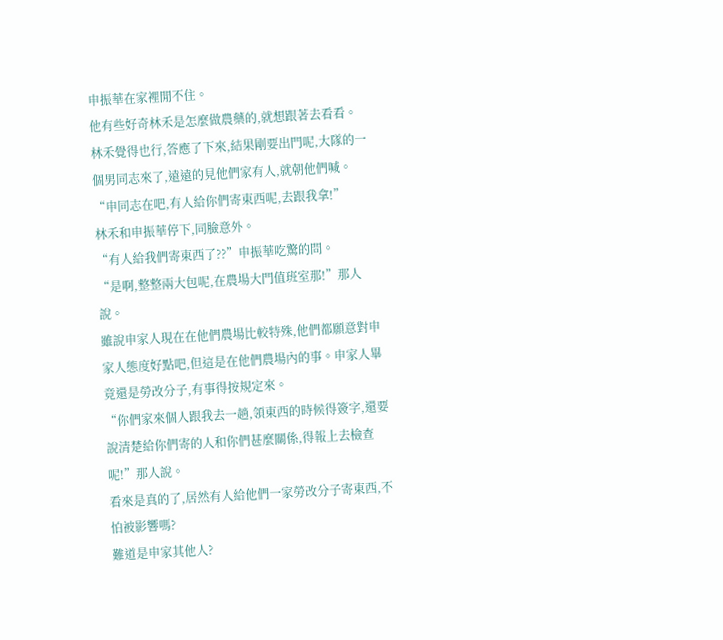申振華在家裡閒不住。
他有些好奇林禾是怎麼做農藥的,就想跟著去看看。
林禾覺得也行,答應了下來,結果剛要出門呢,大隊的一個男同志來了,遠遠的見他們家有人,就朝他們喊。
“申同志在吧,有人給你們寄東西呢,去跟我拿!”
林禾和申振華停下,同臉意外。
“有人給我們寄東西了??”申振華吃驚的問。
“是啊,整整兩大包呢,在農場大門值班室那!”那人說。
雖說申家人現在在他們農場比較特殊,他們都願意對申家人態度好點吧,但這是在他們農場內的事。申家人畢竟還是勞改分子,有事得按規定來。
“你們家來個人跟我去一趟,領東西的時候得簽字,還要說清楚給你們寄的人和你們甚麼關係,得報上去檢查呢!”那人說。
看來是真的了,居然有人給他們一家勞改分子寄東西,不怕被影響嗎?
難道是申家其他人?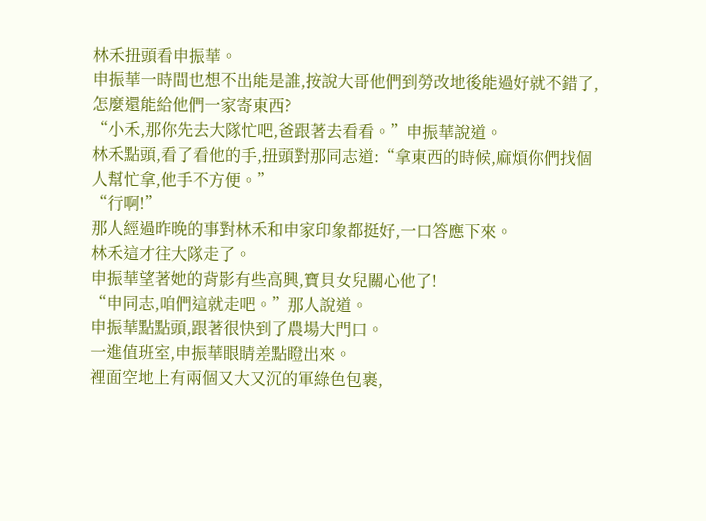林禾扭頭看申振華。
申振華一時間也想不出能是誰,按說大哥他們到勞改地後能過好就不錯了,怎麼還能給他們一家寄東西?
“小禾,那你先去大隊忙吧,爸跟著去看看。”申振華說道。
林禾點頭,看了看他的手,扭頭對那同志道:“拿東西的時候,麻煩你們找個人幫忙拿,他手不方便。”
“行啊!”
那人經過昨晚的事對林禾和申家印象都挺好,一口答應下來。
林禾這才往大隊走了。
申振華望著她的背影有些高興,寶貝女兒關心他了!
“申同志,咱們這就走吧。”那人說道。
申振華點點頭,跟著很快到了農場大門口。
一進值班室,申振華眼睛差點瞪出來。
裡面空地上有兩個又大又沉的軍綠色包裹,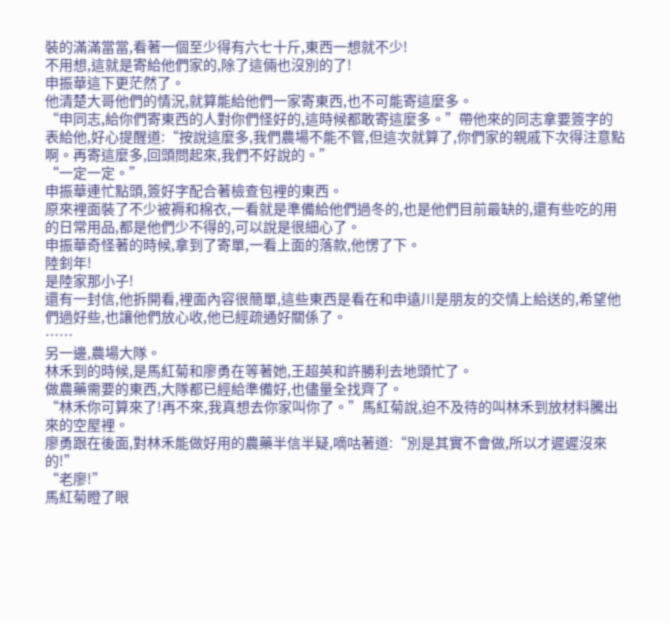裝的滿滿當當,看著一個至少得有六七十斤,東西一想就不少!
不用想,這就是寄給他們家的,除了這倆也沒別的了!
申振華這下更茫然了。
他清楚大哥他們的情況,就算能給他們一家寄東西,也不可能寄這麼多。
“申同志,給你們寄東西的人對你們怪好的,這時候都敢寄這麼多。”帶他來的同志拿要簽字的表給他,好心提醒道:“按說這麼多,我們農場不能不管,但這次就算了,你們家的親戚下次得注意點啊。再寄這麼多,回頭問起來,我們不好說的。”
“一定一定。”
申振華連忙點頭,簽好字配合著檢查包裡的東西。
原來裡面裝了不少被褥和棉衣,一看就是準備給他們過冬的,也是他們目前最缺的,還有些吃的用的日常用品,都是他們少不得的,可以說是很細心了。
申振華奇怪著的時候,拿到了寄單,一看上面的落款,他愣了下。
陸釗年!
是陸家那小子!
還有一封信,他拆開看,裡面內容很簡單,這些東西是看在和申遠川是朋友的交情上給送的,希望他們過好些,也讓他們放心收,他已經疏通好關係了。
……
另一邊,農場大隊。
林禾到的時候,是馬紅菊和廖勇在等著她,王超英和許勝利去地頭忙了。
做農藥需要的東西,大隊都已經給準備好,也儘量全找齊了。
“林禾你可算來了!再不來,我真想去你家叫你了。”馬紅菊說,迫不及待的叫林禾到放材料騰出來的空屋裡。
廖勇跟在後面,對林禾能做好用的農藥半信半疑,嘀咕著道:“別是其實不會做,所以才遲遲沒來的!”
“老廖!”
馬紅菊瞪了眼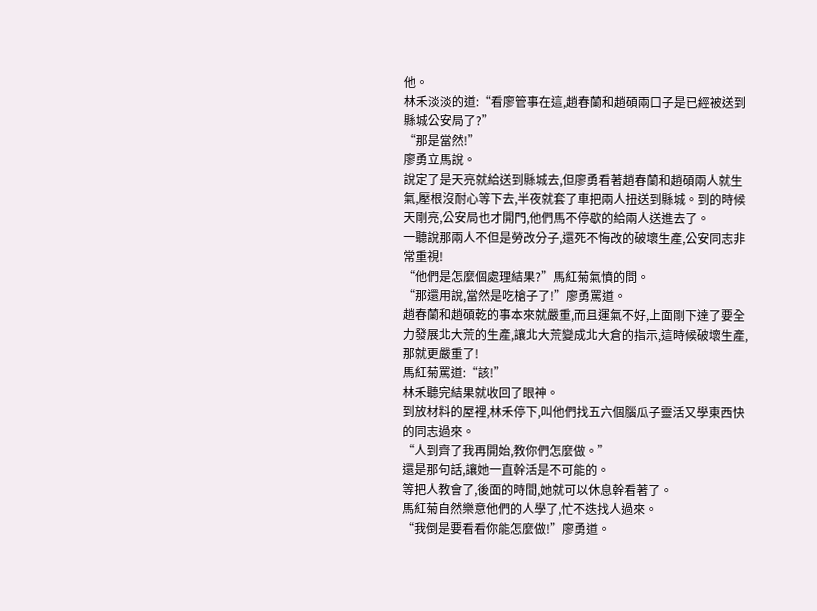他。
林禾淡淡的道:“看廖管事在這,趙春蘭和趙碩兩口子是已經被送到縣城公安局了?”
“那是當然!”
廖勇立馬說。
說定了是天亮就給送到縣城去,但廖勇看著趙春蘭和趙碩兩人就生氣,壓根沒耐心等下去,半夜就套了車把兩人扭送到縣城。到的時候天剛亮,公安局也才開門,他們馬不停歇的給兩人送進去了。
一聽說那兩人不但是勞改分子,還死不悔改的破壞生產,公安同志非常重視!
“他們是怎麼個處理結果?”馬紅菊氣憤的問。
“那還用說,當然是吃槍子了!”廖勇罵道。
趙春蘭和趙碩乾的事本來就嚴重,而且運氣不好,上面剛下達了要全力發展北大荒的生產,讓北大荒變成北大倉的指示,這時候破壞生產,那就更嚴重了!
馬紅菊罵道:“該!”
林禾聽完結果就收回了眼神。
到放材料的屋裡,林禾停下,叫他們找五六個腦瓜子靈活又學東西快的同志過來。
“人到齊了我再開始,教你們怎麼做。”
還是那句話,讓她一直幹活是不可能的。
等把人教會了,後面的時間,她就可以休息幹看著了。
馬紅菊自然樂意他們的人學了,忙不迭找人過來。
“我倒是要看看你能怎麼做!”廖勇道。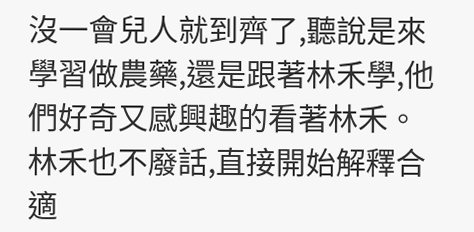沒一會兒人就到齊了,聽說是來學習做農藥,還是跟著林禾學,他們好奇又感興趣的看著林禾。
林禾也不廢話,直接開始解釋合適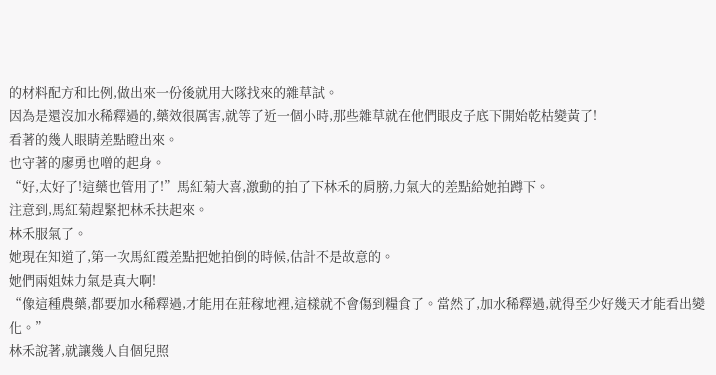的材料配方和比例,做出來一份後就用大隊找來的雜草試。
因為是還沒加水稀釋過的,藥效很厲害,就等了近一個小時,那些雜草就在他們眼皮子底下開始乾枯變黃了!
看著的幾人眼睛差點瞪出來。
也守著的廖勇也噌的起身。
“好,太好了!這藥也管用了!”馬紅菊大喜,激動的拍了下林禾的肩膀,力氣大的差點給她拍蹲下。
注意到,馬紅菊趕緊把林禾扶起來。
林禾服氣了。
她現在知道了,第一次馬紅霞差點把她拍倒的時候,估計不是故意的。
她們兩姐妹力氣是真大啊!
“像這種農藥,都要加水稀釋過,才能用在莊稼地裡,這樣就不會傷到糧食了。當然了,加水稀釋過,就得至少好幾天才能看出變化。”
林禾說著,就讓幾人自個兒照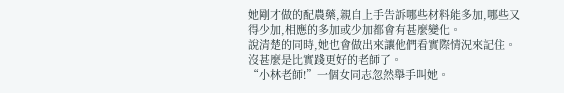她剛才做的配農藥,親自上手告訴哪些材料能多加,哪些又得少加,相應的多加或少加都會有甚麼變化。
說清楚的同時,她也會做出來讓他們看實際情況來記住。
沒甚麼是比實踐更好的老師了。
“小林老師!”一個女同志忽然舉手叫她。